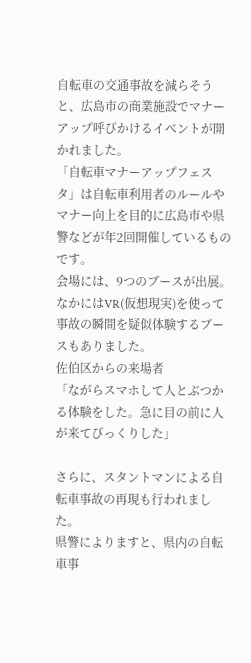自転車の交通事故を減らそうと、広島市の商業施設でマナーアップ呼びかけるイベントが開かれました。
「自転車マナーアップフェスタ」は自転車利用者のルールやマナー向上を目的に広島市や県警などが年2回開催しているものです。
会場には、9つのブースが出展。なかにはVR(仮想現実)を使って事故の瞬間を疑似体験するブースもありました。
佐伯区からの来場者
「ながらスマホして人とぶつかる体験をした。急に目の前に人が来てびっくりした」

さらに、スタントマンによる自転車事故の再現も行われました。
県警によりますと、県内の自転車事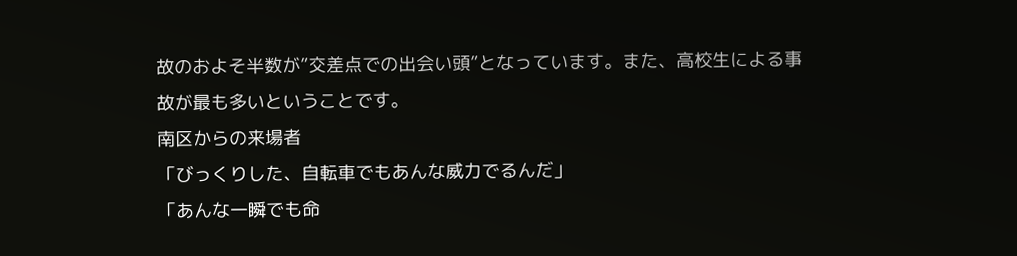故のおよそ半数が”交差点での出会い頭”となっています。また、高校生による事故が最も多いということです。
南区からの来場者
「びっくりした、自転車でもあんな威力でるんだ」
「あんな一瞬でも命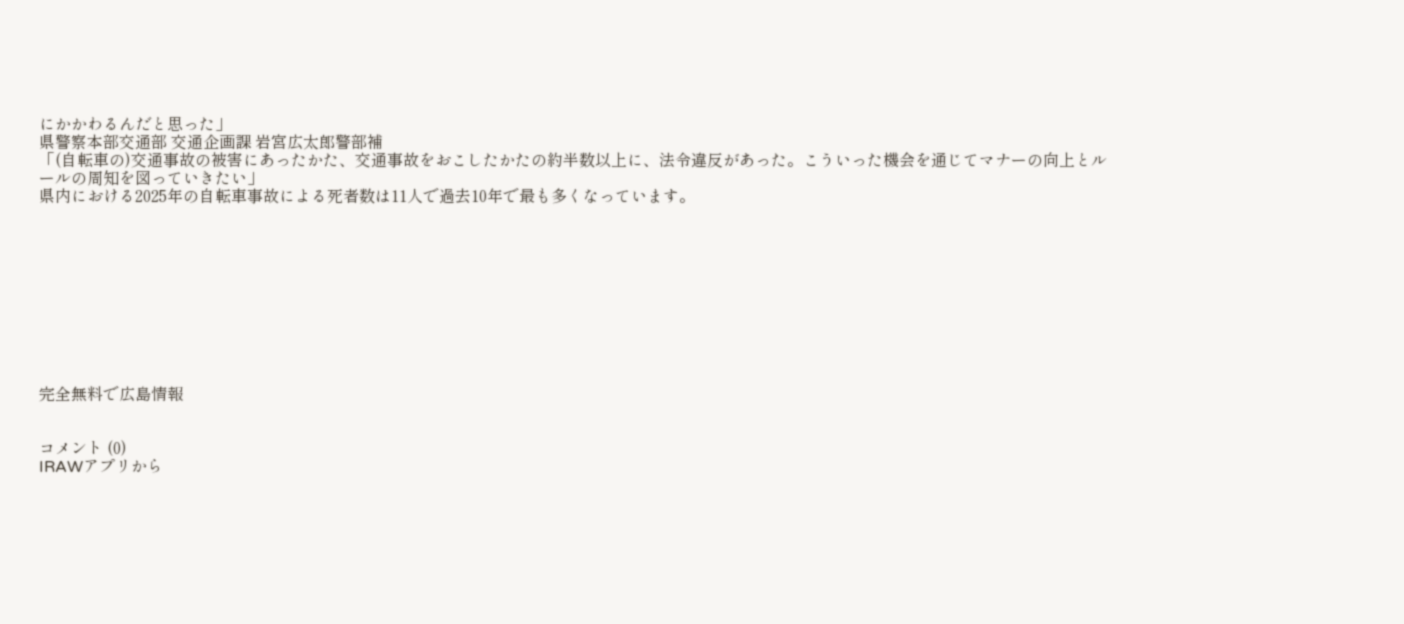にかかわるんだと思った」
県警察本部交通部 交通企画課 岩宮広太郎警部補
「(自転車の)交通事故の被害にあったかた、交通事故をおこしたかたの約半数以上に、法令違反があった。こういった機会を通じてマナーの向上とルールの周知を図っていきたい」
県内における2025年の自転車事故による死者数は11人で過去10年で最も多くなっています。










完全無料で広島情報


コメント (0)
IRAWアプリから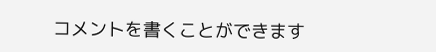コメントを書くことができます